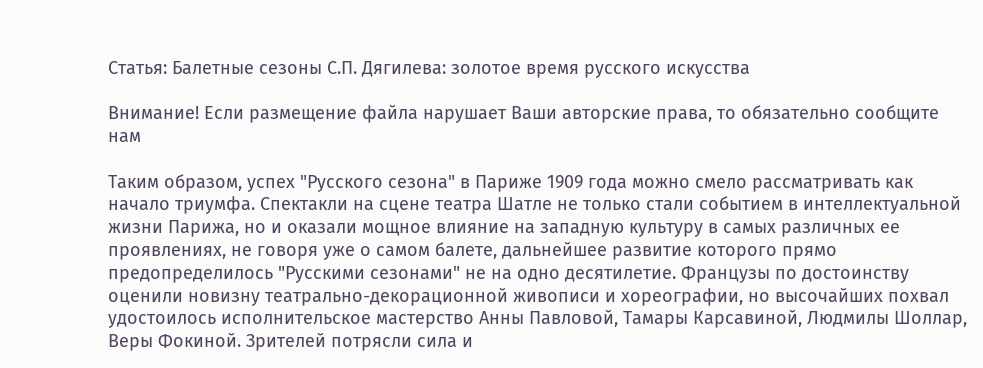Статья: Балетные сезоны С.П. Дягилева: золотое время русского искусства

Внимание! Если размещение файла нарушает Ваши авторские права, то обязательно сообщите нам

Таким образом, успех "Русского сезона" в Париже 1909 года можно смело рассматривать как начало триумфа. Спектакли на сцене театра Шатле не только стали событием в интеллектуальной жизни Парижа, но и оказали мощное влияние на западную культуру в самых различных ее проявлениях, не говоря уже о самом балете, дальнейшее развитие которого прямо предопределилось "Русскими сезонами" не на одно десятилетие. Французы по достоинству оценили новизну театрально-декорационной живописи и хореографии, но высочайших похвал удостоилось исполнительское мастерство Анны Павловой, Тамары Карсавиной, Людмилы Шоллар, Веры Фокиной. Зрителей потрясли сила и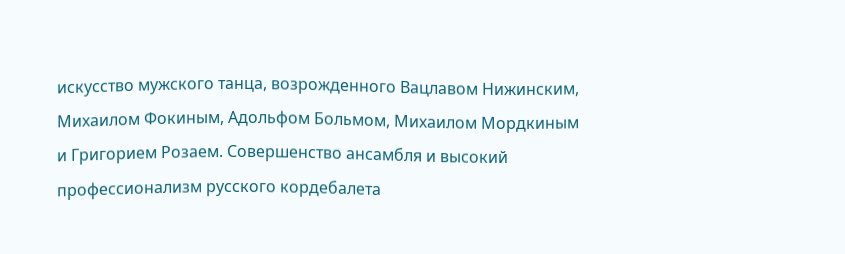искусство мужского танца, возрожденного Вацлавом Нижинским, Михаилом Фокиным, Адольфом Больмом, Михаилом Мордкиным и Григорием Розаем. Совершенство ансамбля и высокий профессионализм русского кордебалета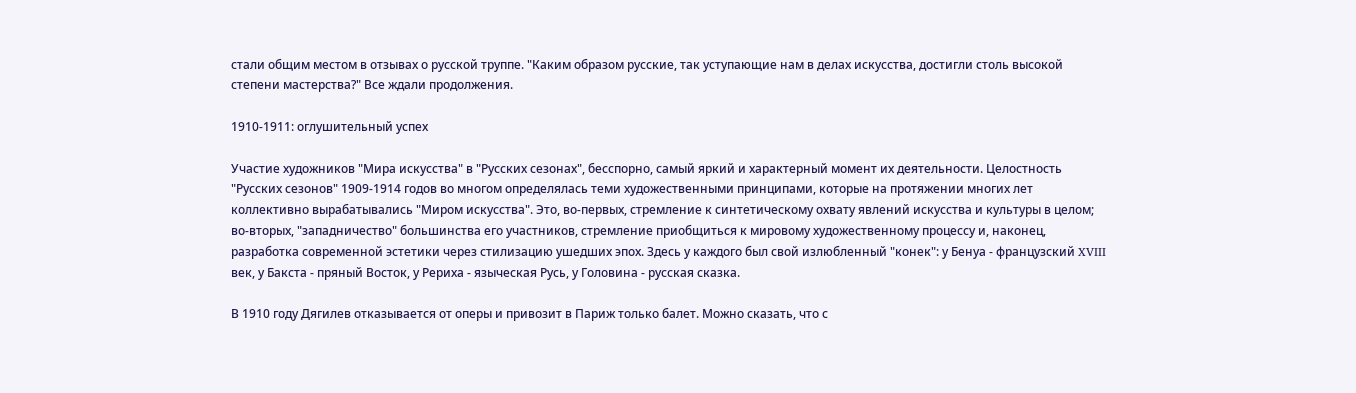стали общим местом в отзывах о русской труппе. "Каким образом русские, так уступающие нам в делах искусства, достигли столь высокой степени мастерства?" Все ждали продолжения.

1910-1911: оглушительный успех

Участие художников "Мира искусства" в "Русских сезонах", бесспорно, самый яркий и характерный момент их деятельности. Целостность "Русских сезонов" 1909-1914 годов во многом определялась теми художественными принципами, которые на протяжении многих лет коллективно вырабатывались "Миром искусства". Это, во-первых, стремление к синтетическому охвату явлений искусства и культуры в целом; во-вторых, "западничество" большинства его участников, стремление приобщиться к мировому художественному процессу и, наконец, разработка современной эстетики через стилизацию ушедших эпох. Здесь у каждого был свой излюбленный "конек": у Бенуа - французский XVIII век, у Бакста - пряный Восток, у Рериха - языческая Русь, у Головина - русская сказка.

В 1910 году Дягилев отказывается от оперы и привозит в Париж только балет. Можно сказать, что с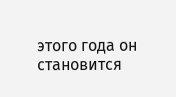этого года он становится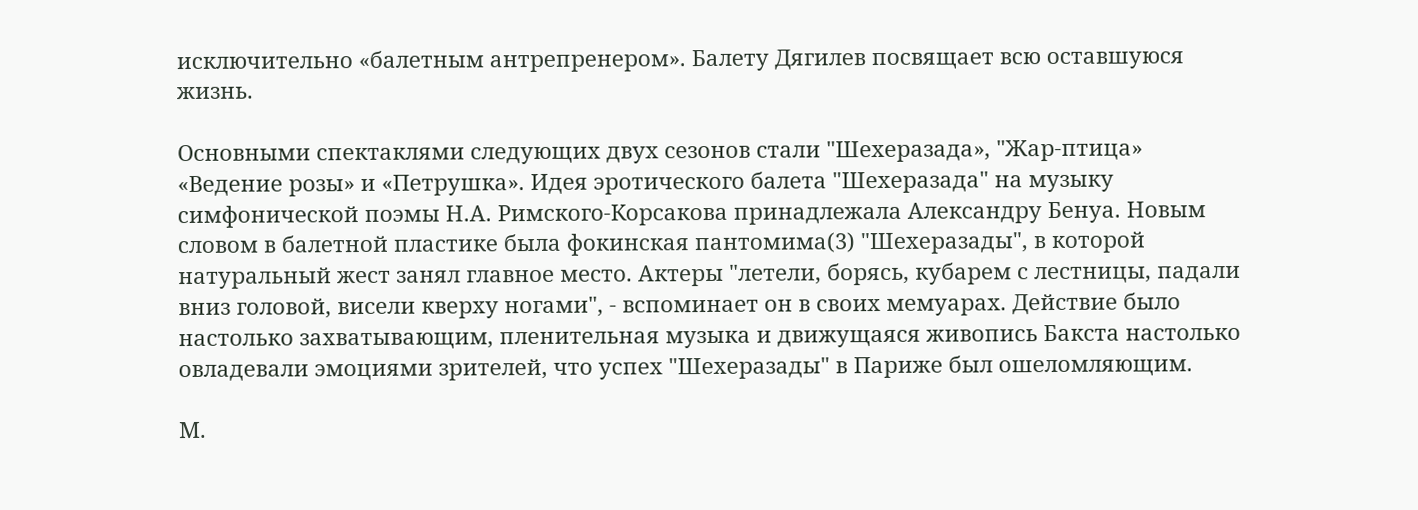исключительно «балетным антрепренером». Балету Дягилев посвящает всю оставшуюся жизнь.

Основными спектаклями следующих двух сезонов стали "Шехеразада», "Жар-птица» «Ведение розы» и «Петрушка». Идея эротического балета "Шехеразада" на музыку симфонической поэмы Н.А. Римского-Корсакова принадлежала Александру Бенуа. Новым словом в балетной пластике была фокинская пантомима(3) "Шехеразады", в которой натуральный жест занял главное место. Актеры "летели, борясь, кубарем с лестницы, падали вниз головой, висели кверху ногами", - вспоминает он в своих мемуарах. Действие было настолько захватывающим, пленительная музыка и движущаяся живопись Бакста настолько овладевали эмоциями зрителей, что успех "Шехеразады" в Париже был ошеломляющим.

М.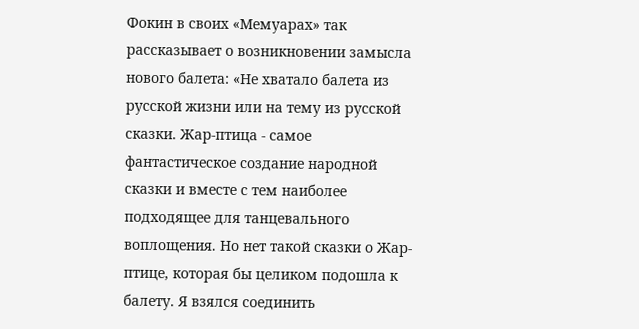Фокин в своих «Мемуарах» так рассказывает о возникновении замысла нового балета: «Не хватало балета из русской жизни или на тему из русской сказки. Жар-птица - самое фантастическое создание народной сказки и вместе с тем наиболее подходящее для танцевального воплощения. Но нет такой сказки о Жар-птице, которая бы целиком подошла к балету. Я взялся соединить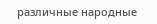различные народные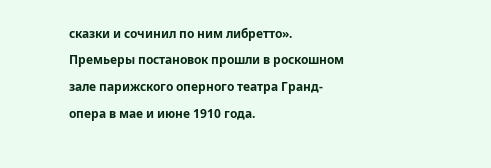сказки и сочинил по ним либретто». Премьеры постановок прошли в роскошном зале парижского оперного театра Гранд-опера в мае и июне 1910 года.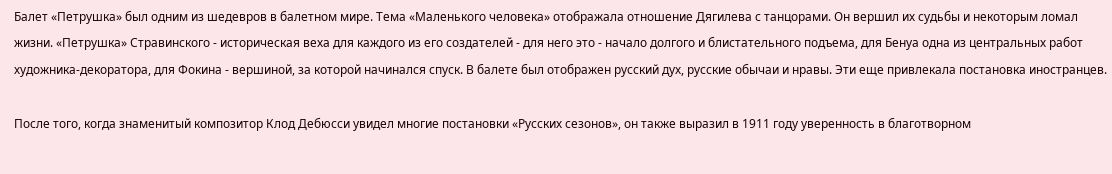Балет «Петрушка» был одним из шедевров в балетном мире. Тема «Маленького человека» отображала отношение Дягилева с танцорами. Он вершил их судьбы и некоторым ломал жизни. «Петрушка» Стравинского - историческая веха для каждого из его создателей - для него это - начало долгого и блистательного подъема, для Бенуа одна из центральных работ художника-декоратора, для Фокина - вершиной, за которой начинался спуск. В балете был отображен русский дух, русские обычаи и нравы. Эти еще привлекала постановка иностранцев.

После того, когда знаменитый композитор Клод Дебюсси увидел многие постановки «Русских сезонов», он также выразил в 1911 году уверенность в благотворном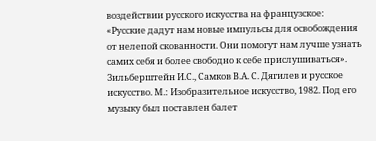воздействии русского искусства на французское: «Русские дадут нам новые импульсы для освобождения от нелепой скованности. Они помогут нам лучше узнать самих себя и более свободно к себе прислушиваться». Зильберштейн И.С., Самков В.А. С. Дягилев и русское искусство. М.: Изобразительное искусство, 1982. Под его музыку был поставлен балет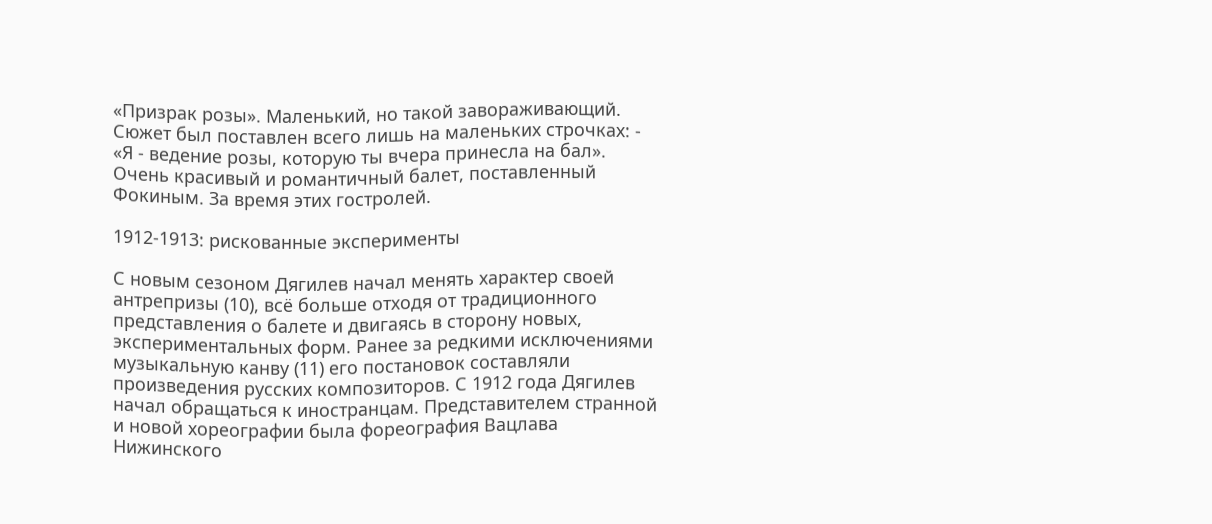«Призрак розы». Маленький, но такой завораживающий. Сюжет был поставлен всего лишь на маленьких строчках: - «Я - ведение розы, которую ты вчера принесла на бал». Очень красивый и романтичный балет, поставленный Фокиным. За время этих гостролей.

1912-1913: рискованные эксперименты

С новым сезоном Дягилев начал менять характер своей антрепризы (10), всё больше отходя от традиционного представления о балете и двигаясь в сторону новых, экспериментальных форм. Ранее за редкими исключениями музыкальную канву (11) его постановок составляли произведения русских композиторов. С 1912 года Дягилев начал обращаться к иностранцам. Представителем странной и новой хореографии была фореография Вацлава Нижинского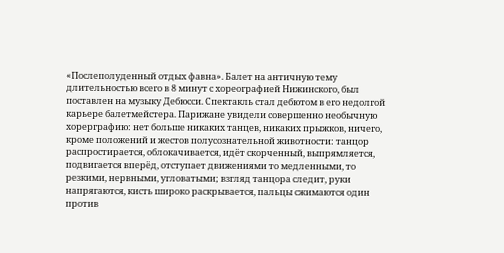«Послеполуденный отдых фавна». Балет на античную тему длительностью всего в 8 минут с хореографией Нижинского, был поставлен на музыку Дебюсси. Спектакль стал дебютом в его недолгой карьере балетмейстера. Парижане увидели совершенно необычную хорерграфию: нет больше никаких танцев, никаких прыжков, ничего, кроме положений и жестов полусознательной животности: танцор распростирается, облокачивается, идёт скорченный, выпрямляется, подвигается вперёд, отступает движениями то медленными, то резкими, нервными, угловатыми; взгляд танцора следит, руки напрягаются, кисть широко раскрывается, пальцы сжимаются один против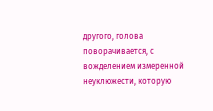другого, голова поворачивается, с вожделением измеренной неуклюжести, которую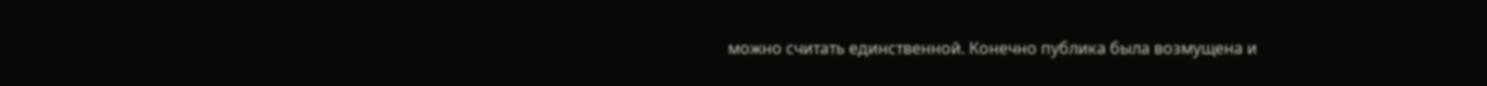можно считать единственной. Конечно публика была возмущена и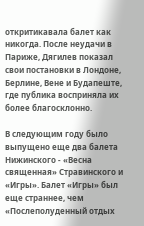откритикавала балет как никогда. После неудачи в Париже, Дягилев показал свои постановки в Лондоне, Берлине, Вене и Будапеште, где публика восприняла их более благосклонно.

В следующим году было выпущено еще два балета Нижинского - «Весна священная» Стравинского и «Игры». Балет «Игры» был еще страннее, чем «Послеполуденный отдых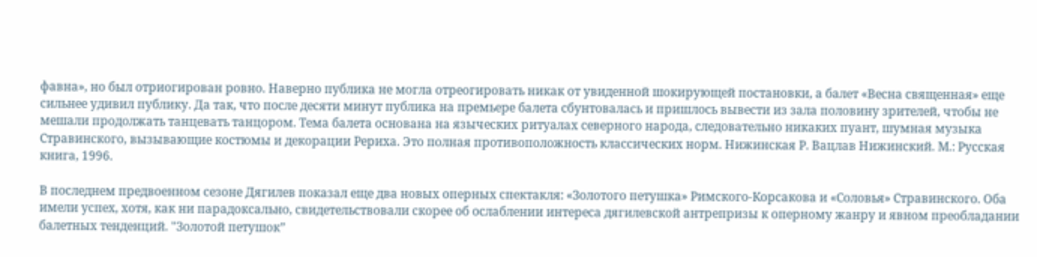фавна», но был отриогирован ровно. Наверно публика не могла отреогировать никак от увиденной шокирующей постановки, а балет «Весна священная» еще сильнее удивил публику. Да так, что после десяти минут публика на премьере балета сбунтовалась и пришлось вывести из зала половину зрителей, чтобы не мешали продолжать танцевать танцором. Тема балета основана на языческих ритуалах северного народа, следовательно никаких пуант, шумная музыка Стравинского, вызывающие костюмы и декорации Рериха. Это полная противоположность классических норм. Нижинская Р. Вацлав Нижинский. М.: Русская книга, 1996.

В последнем предвоенном сезоне Дягилев показал еще два новых оперных спектакля: «Золотого петушка» Римского-Корсакова и «Соловья» Стравинского. Оба имели успех, хотя, как ни парадоксально, свидетельствовали скорее об ослаблении интереса дягилевской антрепризы к оперному жанру и явном преобладании балетных тенденций. "Золотой петушок”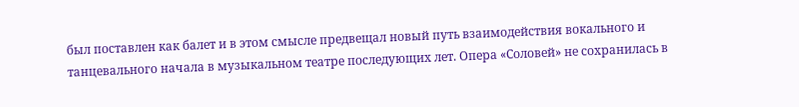был поставлен как балет и в этом смысле предвещал новый путь взаимодействия вокального и танцевального начала в музыкальном театре последующих лет. Опера «Соловей» не сохранилась в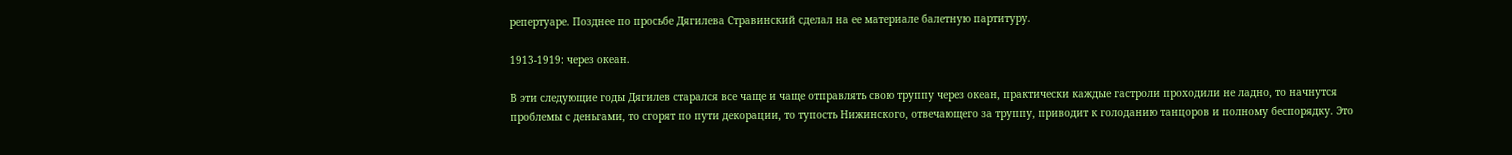репертуаре. Позднее по просьбе Дягилева Стравинский сделал на ее материале балетную партитуру.

1913-1919: через океан.

В эти следующие годы Дягилев старался все чаще и чаще отправлять свою труппу через океан, практически каждые гастроли проходили не ладно, то начнутся проблемы с деньгами, то сгорят по пути декорации, то тупость Нижинского, отвечающего за труппу, приводит к голоданию танцоров и полному беспорядку. Это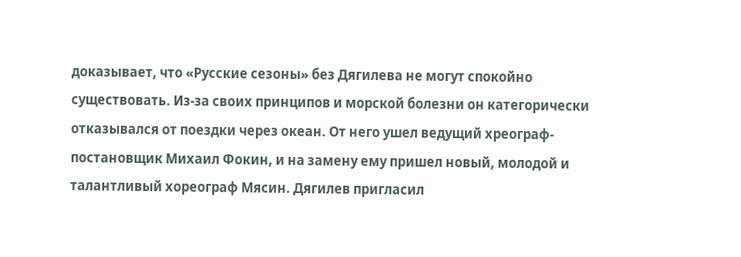доказывает, что «Русские сезоны» без Дягилева не могут спокойно существовать. Из-за своих принципов и морской болезни он категорически отказывался от поездки через океан. От него ушел ведущий хреограф-постановщик Михаил Фокин, и на замену ему пришел новый, молодой и талантливый хореограф Мясин. Дягилев пригласил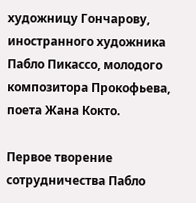художницу Гончарову, иностранного художника Пабло Пикассо, молодого композитора Прокофьева, поета Жана Кокто.

Первое творение сотрудничества Пабло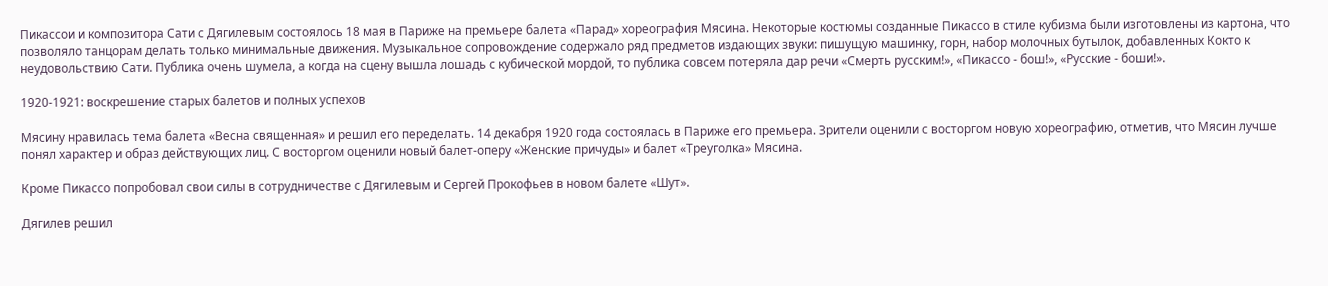Пикассои и композитора Сати с Дягилевым состоялось 18 мая в Париже на премьере балета «Парад» хореография Мясина. Некоторые костюмы созданные Пикассо в стиле кубизма были изготовлены из картона, что позволяло танцорам делать только минимальные движения. Музыкальное сопровождение содержало ряд предметов издающих звуки: пишущую машинку, горн, набор молочных бутылок, добавленных Кокто к неудовольствию Сати. Публика очень шумела, а когда на сцену вышла лошадь с кубической мордой, то публика совсем потеряла дар речи «Смерть русским!», «Пикассо - бош!», «Русские - боши!».

1920-1921: воскрешение старых балетов и полных успехов

Мясину нравилась тема балета «Весна священная» и решил его переделать. 14 декабря 1920 года состоялась в Париже его премьера. Зрители оценили с восторгом новую хореографию, отметив, что Мясин лучше понял характер и образ действующих лиц. С восторгом оценили новый балет-оперу «Женские причуды» и балет «Треуголка» Мясина.

Кроме Пикассо попробовал свои силы в сотрудничестве с Дягилевым и Сергей Прокофьев в новом балете «Шут».

Дягилев решил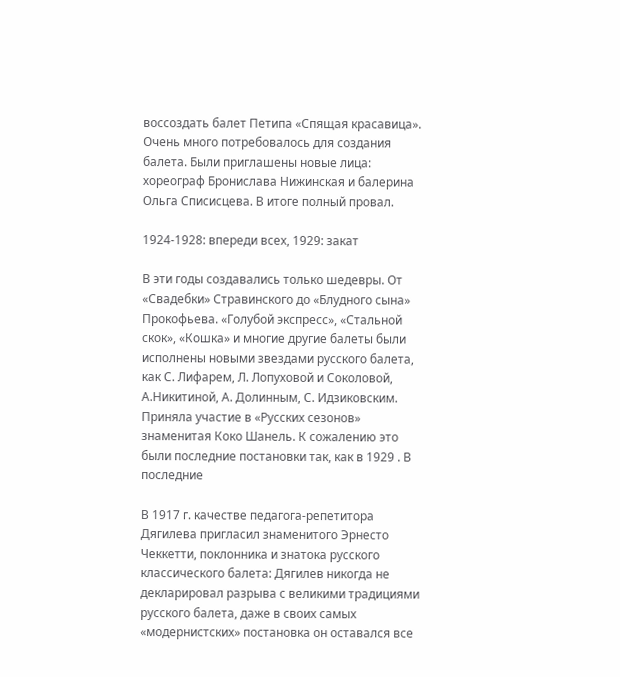воссоздать балет Петипа «Спящая красавица». Очень много потребовалось для создания балета. Были приглашены новые лица: хореограф Бронислава Нижинская и балерина Ольга Списисцева. В итоге полный провал.

1924-1928: впереди всех, 1929: закат

В эти годы создавались только шедевры. От «Свадебки» Стравинского до «Блудного сына» Прокофьева. «Голубой экспресс», «Стальной скок», «Кошка» и многие другие балеты были исполнены новыми звездами русского балета, как С. Лифарем, Л. Лопуховой и Соколовой, А.Никитиной, А. Долинным, С. Идзиковским. Приняла участие в «Русских сезонов» знаменитая Коко Шанель. К сожалению это были последние постановки так, как в 1929 . В последние

В 1917 г. качестве педагога-репетитора Дягилева пригласил знаменитого Эрнесто Чеккетти, поклонника и знатока русского классического балета: Дягилев никогда не декларировал разрыва с великими традициями русского балета, даже в своих самых «модернистских» постановка он оставался все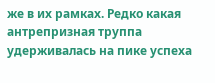же в их рамках. Редко какая антрепризная труппа удерживалась на пике успеха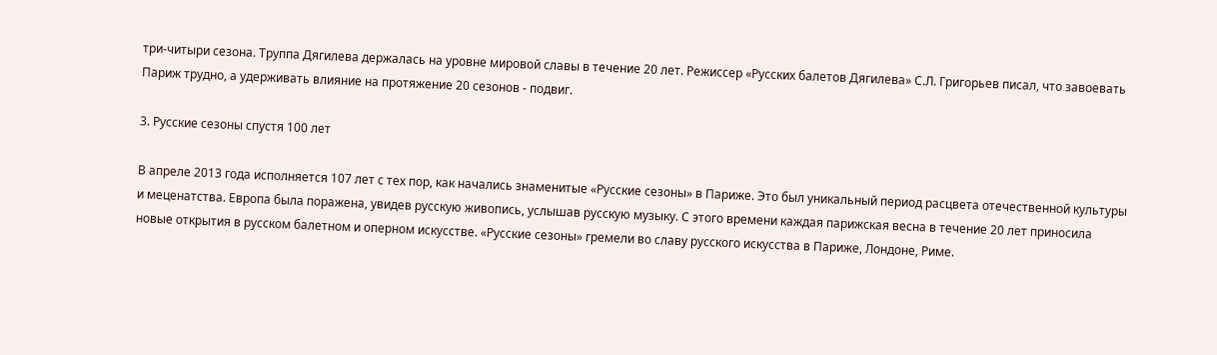три-читыри сезона. Труппа Дягилева держалась на уровне мировой славы в течение 20 лет. Режиссер «Русских балетов Дягилева» С.Л. Григорьев писал, что завоевать Париж трудно, а удерживать влияние на протяжение 20 сезонов - подвиг.

3. Русские сезоны спустя 100 лет

В апреле 2013 года исполняется 107 лет с тех пор, как начались знаменитые «Русские сезоны» в Париже. Это был уникальный период расцвета отечественной культуры и меценатства. Европа была поражена, увидев русскую живопись, услышав русскую музыку. С этого времени каждая парижская весна в течение 20 лет приносила новые открытия в русском балетном и оперном искусстве. «Русские сезоны» гремели во славу русского искусства в Париже, Лондоне, Риме.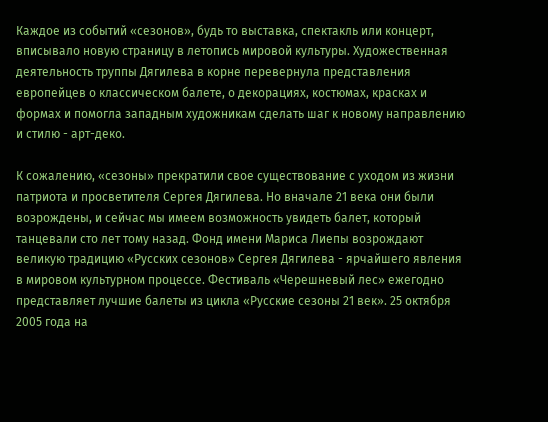Каждое из событий «сезонов», будь то выставка, спектакль или концерт, вписывало новую страницу в летопись мировой культуры. Художественная деятельность труппы Дягилева в корне перевернула представления европейцев о классическом балете, о декорациях, костюмах, красках и формах и помогла западным художникам сделать шаг к новому направлению и стилю - арт-деко.

К сожалению, «сезоны» прекратили свое существование с уходом из жизни патриота и просветителя Сергея Дягилева. Но вначале 21 века они были возрождены, и сейчас мы имеем возможность увидеть балет, который танцевали сто лет тому назад. Фонд имени Мариса Лиепы возрождают великую традицию «Русских сезонов» Сергея Дягилева - ярчайшего явления в мировом культурном процессе. Фестиваль «Черешневый лес» ежегодно представляет лучшие балеты из цикла «Русские сезоны 21 век». 25 октября 2005 года на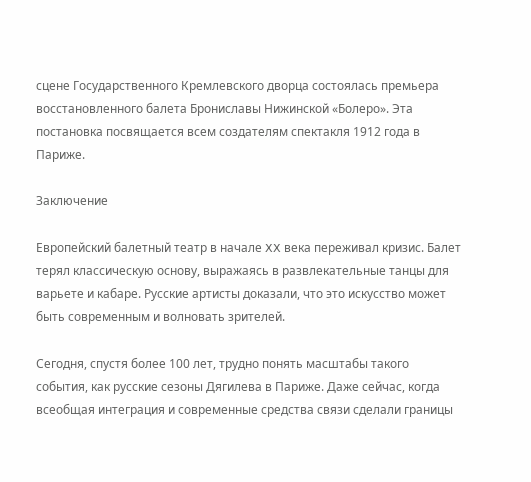сцене Государственного Кремлевского дворца состоялась премьера восстановленного балета Брониславы Нижинской «Болеро». Эта постановка посвящается всем создателям спектакля 1912 года в Париже.

Заключение

Европейский балетный театр в начале XX века переживал кризис. Балет терял классическую основу, выражаясь в развлекательные танцы для варьете и кабаре. Русские артисты доказали, что это искусство может быть современным и волновать зрителей.

Сегодня, спустя более 100 лет, трудно понять масштабы такого события, как русские сезоны Дягилева в Париже. Даже сейчас, когда всеобщая интеграция и современные средства связи сделали границы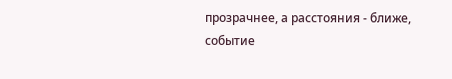прозрачнее, а расстояния - ближе, событие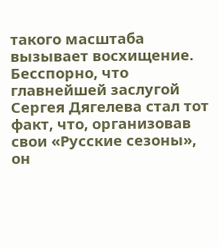такого масштаба вызывает восхищение. Бесспорно, что главнейшей заслугой Сергея Дягелева стал тот факт, что, организовав свои «Русские сезоны», он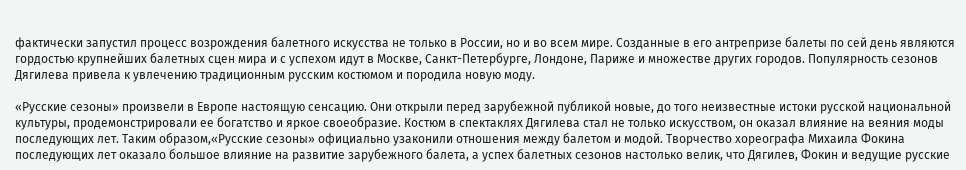фактически запустил процесс возрождения балетного искусства не только в России, но и во всем мире. Созданные в его антрепризе балеты по сей день являются гордостью крупнейших балетных сцен мира и с успехом идут в Москве, Санкт-Петербурге, Лондоне, Париже и множестве других городов. Популярность сезонов Дягилева привела к увлечению традиционным русским костюмом и породила новую моду.

«Русские сезоны» произвели в Европе настоящую сенсацию. Они открыли перед зарубежной публикой новые, до того неизвестные истоки русской национальной культуры, продемонстрировали ее богатство и яркое своеобразие. Костюм в спектаклях Дягилева стал не только искусством, он оказал влияние на веяния моды последующих лет. Таким образом,«Русские сезоны» официально узаконили отношения между балетом и модой. Творчество хореографа Михаила Фокина последующих лет оказало большое влияние на развитие зарубежного балета, а успех балетных сезонов настолько велик, что Дягилев, Фокин и ведущие русские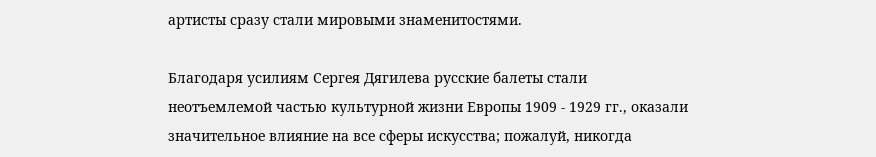артисты сразу стали мировыми знаменитостями.

Благодаря усилиям Сергея Дягилева русские балеты стали неотъемлемой частью культурной жизни Европы 1909 - 1929 гг., оказали значительное влияние на все сферы искусства; пожалуй, никогда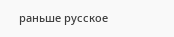раньше русское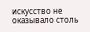искусство не оказывало столь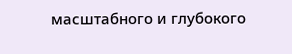масштабного и глубокого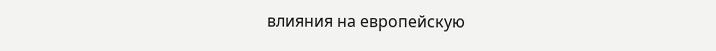влияния на европейскую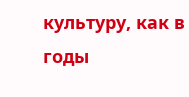культуру, как в годы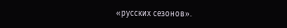«русских сезонов».